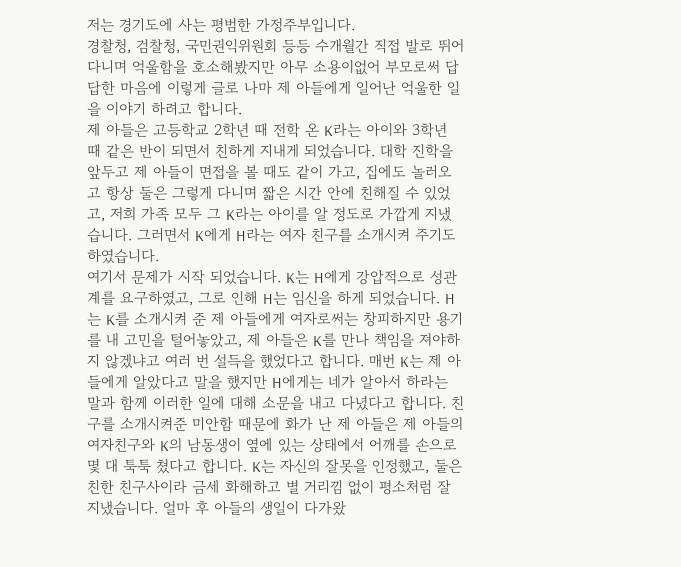저는 경기도에 사는 평범한 가정주부입니다.
경찰청, 검찰청, 국민권익위원회 등등 수개월간 직접 발로 뛰어다니며 억울함을 호소해봤지만 아무 소용이없어 부모로써 답답한 마음에 이렇게 글로 나마 제 아들에게 일어난 억울한 일을 이야기 하려고 합니다.
제 아들은 고등학교 2학년 때 전학 온 K라는 아이와 3학년 때 같은 반이 되면서 친하게 지내게 되었습니다. 대학 진학을 앞두고 제 아들이 면접을 볼 때도 같이 가고, 집에도 놀러오고 항상 둘은 그렇게 다니며 짧은 시간 안에 친해질 수 있었고, 저희 가족 모두 그 K라는 아이를 알 정도로 가깝게 지냈습니다. 그러면서 K에게 H라는 여자 친구를 소개시켜 주기도 하였습니다.
여기서 문제가 시작 되었습니다. K는 H에게 강압적으로 성관계를 요구하였고, 그로 인해 H는 임신을 하게 되었습니다. H는 K를 소개시켜 준 제 아들에게 여자로써는 창피하지만 용기를 내 고민을 털어놓았고, 제 아들은 K를 만나 책임을 져야하지 않겠냐고 여러 번 설득을 했었다고 합니다. 매번 K는 제 아들에게 알았다고 말을 했지만 H에게는 네가 알아서 하라는 말과 함께 이러한 일에 대해 소문을 내고 다녔다고 합니다. 친구를 소개시켜준 미안함 때문에 화가 난 제 아들은 제 아들의 여자친구와 K의 남동생이 옆에 있는 상태에서 어깨를 손으로 몇 대 툭툭 쳤다고 합니다. K는 자신의 잘못을 인정했고, 둘은 친한 친구사이라 금세 화해하고 별 거리낌 없이 평소처럼 잘 지냈습니다. 얼마 후 아들의 생일이 다가왔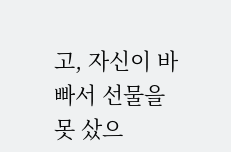고, 자신이 바빠서 선물을 못 샀으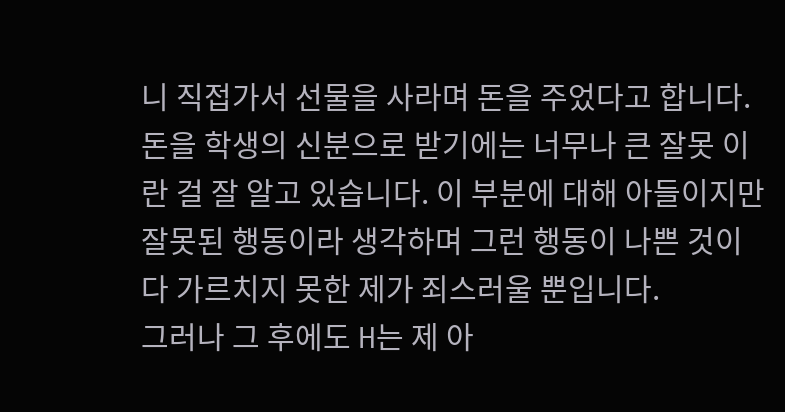니 직접가서 선물을 사라며 돈을 주었다고 합니다. 돈을 학생의 신분으로 받기에는 너무나 큰 잘못 이란 걸 잘 알고 있습니다. 이 부분에 대해 아들이지만 잘못된 행동이라 생각하며 그런 행동이 나쁜 것이다 가르치지 못한 제가 죄스러울 뿐입니다.
그러나 그 후에도 H는 제 아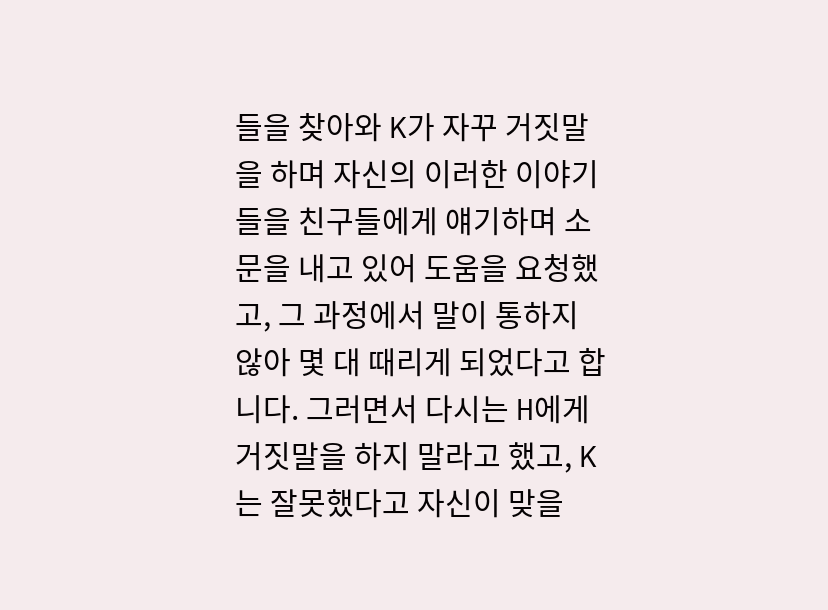들을 찾아와 K가 자꾸 거짓말을 하며 자신의 이러한 이야기들을 친구들에게 얘기하며 소문을 내고 있어 도움을 요청했고, 그 과정에서 말이 통하지 않아 몇 대 때리게 되었다고 합니다. 그러면서 다시는 H에게 거짓말을 하지 말라고 했고, K는 잘못했다고 자신이 맞을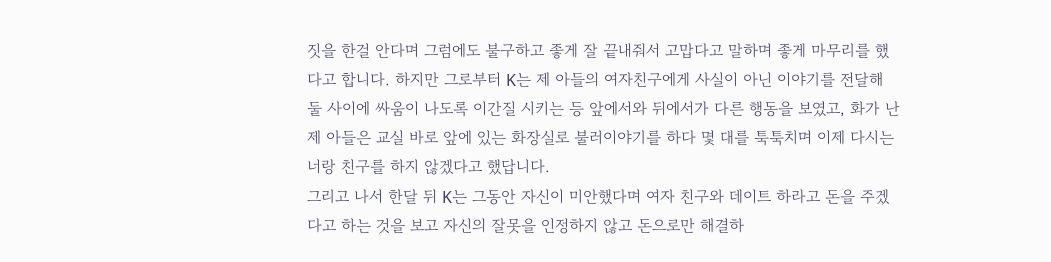짓을 한걸 안다며 그럼에도 불구하고 좋게 잘 끝내줘서 고맙다고 말하며 좋게 마무리를 했다고 합니다. 하지만 그로부터 K는 제 아들의 여자친구에게 사실이 아닌 이야기를 전달해 둘 사이에 싸움이 나도록 이간질 시키는 등 앞에서와 뒤에서가 다른 행동을 보였고, 화가 난 제 아들은 교실 바로 앞에 있는 화장실로 불러이야기를 하다 몇 대를 툭툭치며 이제 다시는 너랑 친구를 하지 않겠다고 했답니다.
그리고 나서 한달 뒤 K는 그동안 자신이 미안했다며 여자 친구와 데이트 하라고 돈을 주겠다고 하는 것을 보고 자신의 잘못을 인정하지 않고 돈으로만 해결하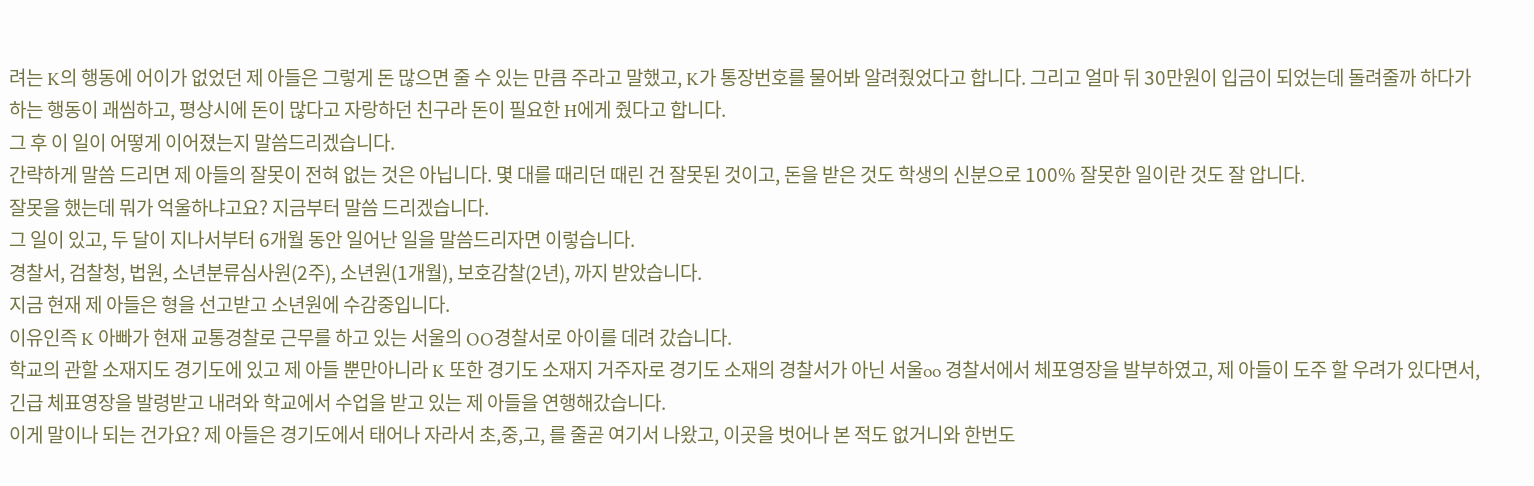려는 K의 행동에 어이가 없었던 제 아들은 그렇게 돈 많으면 줄 수 있는 만큼 주라고 말했고, K가 통장번호를 물어봐 알려줬었다고 합니다. 그리고 얼마 뒤 30만원이 입금이 되었는데 돌려줄까 하다가 하는 행동이 괘씸하고, 평상시에 돈이 많다고 자랑하던 친구라 돈이 필요한 H에게 줬다고 합니다.
그 후 이 일이 어떻게 이어졌는지 말씀드리겠습니다.
간략하게 말씀 드리면 제 아들의 잘못이 전혀 없는 것은 아닙니다. 몇 대를 때리던 때린 건 잘못된 것이고, 돈을 받은 것도 학생의 신분으로 100% 잘못한 일이란 것도 잘 압니다.
잘못을 했는데 뭐가 억울하냐고요? 지금부터 말씀 드리겠습니다.
그 일이 있고, 두 달이 지나서부터 6개월 동안 일어난 일을 말씀드리자면 이렇습니다.
경찰서, 검찰청, 법원, 소년분류심사원(2주), 소년원(1개월), 보호감찰(2년), 까지 받았습니다.
지금 현재 제 아들은 형을 선고받고 소년원에 수감중입니다.
이유인즉 K 아빠가 현재 교통경찰로 근무를 하고 있는 서울의 OO경찰서로 아이를 데려 갔습니다.
학교의 관할 소재지도 경기도에 있고 제 아들 뿐만아니라 K 또한 경기도 소재지 거주자로 경기도 소재의 경찰서가 아닌 서울oo 경찰서에서 체포영장을 발부하였고, 제 아들이 도주 할 우려가 있다면서, 긴급 체표영장을 발령받고 내려와 학교에서 수업을 받고 있는 제 아들을 연행해갔습니다.
이게 말이나 되는 건가요? 제 아들은 경기도에서 태어나 자라서 초,중,고, 를 줄곧 여기서 나왔고, 이곳을 벗어나 본 적도 없거니와 한번도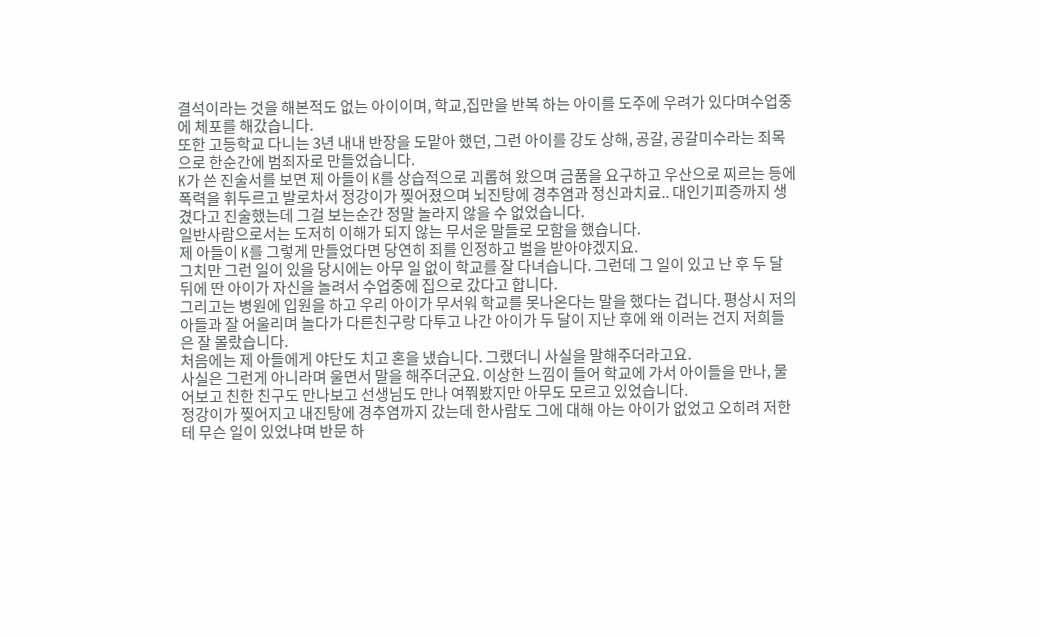결석이라는 것을 해본적도 없는 아이이며, 학교,집만을 반복 하는 아이를 도주에 우려가 있다며수업중에 체포를 해갔습니다.
또한 고등학교 다니는 3년 내내 반장을 도맡아 했던, 그런 아이를 강도 상해, 공갈, 공갈미수라는 죄목으로 한순간에 범죄자로 만들었습니다.
K가 쓴 진술서를 보면 제 아들이 K를 상습적으로 괴롭혀 왔으며 금품을 요구하고 우산으로 찌르는 등에 폭력을 휘두르고 발로차서 정강이가 찢어졌으며 뇌진탕에 경추염과 정신과치료.. 대인기피증까지 생겼다고 진술했는데 그걸 보는순간 정말 놀라지 않을 수 없었습니다.
일반사람으로서는 도저히 이해가 되지 않는 무서운 말들로 모함을 했습니다.
제 아들이 K를 그렇게 만들었다면 당연히 죄를 인정하고 벌을 받아야겠지요.
그치만 그런 일이 있을 당시에는 아무 일 없이 학교를 잘 다녀습니다. 그런데 그 일이 있고 난 후 두 달 뒤에 딴 아이가 자신을 놀려서 수업중에 집으로 갔다고 합니다.
그리고는 병원에 입원을 하고 우리 아이가 무서워 학교를 못나온다는 말을 했다는 겁니다. 평상시 저의 아들과 잘 어울리며 놀다가 다른친구랑 다투고 나간 아이가 두 달이 지난 후에 왜 이러는 건지 저희들은 잘 몰랐습니다.
처음에는 제 아들에게 야단도 치고 혼을 냈습니다. 그랬더니 사실을 말해주더라고요.
사실은 그런게 아니라며 울면서 말을 해주더군요. 이상한 느낌이 들어 학교에 가서 아이들을 만나, 물어보고 친한 친구도 만나보고 선생님도 만나 여쭤봤지만 아무도 모르고 있었습니다.
정강이가 찢어지고 내진탕에 경추염까지 갔는데 한사람도 그에 대해 아는 아이가 없었고 오히려 저한테 무슨 일이 있었냐며 반문 하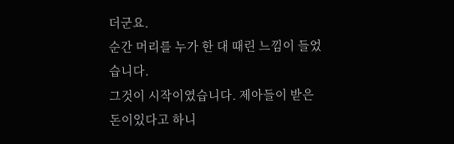더군요.
순간 머리를 누가 한 대 때린 느낌이 들었습니다.
그것이 시작이였습니다. 제아들이 받은 돈이있다고 하니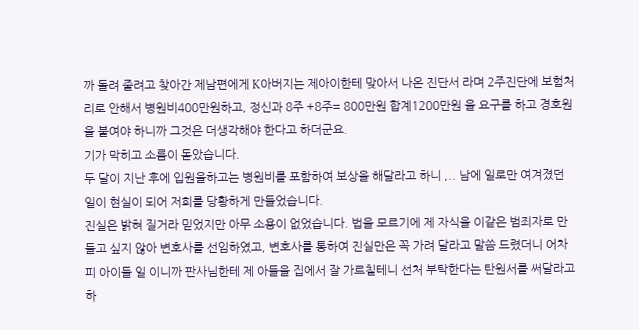까 돌려 줄려고 찾아간 제남편에게 K아버지는 제아이한테 맞아서 나온 진단서 라며 2주진단에 보험처리로 안해서 병원비400만원하고, 정신과 8주 +8주= 800만원 합계1200만원 을 요구를 하고 경호원을 붙여야 하니까 그것은 더생각해야 한다고 하더군요.
기가 막히고 소름이 돋았습니다.
두 달이 지난 후에 입원을하고는 병원비를 포함하여 보상을 해달라고 하니 ,.. 남에 일로만 여겨졌던 일이 현실이 되어 저희를 당황하게 만들었습니다.
진실은 밝혀 질거라 믿었지만 아무 소용이 없었습니다. 법을 모르기에 제 자식을 이같은 범죄자로 만들고 싶지 않아 변호사를 선임하였고, 변호사를 통하여 진실만은 꼭 가려 달라고 말씀 드렸더니 어차피 아이들 일 이니까 판사님한테 제 아들을 집에서 잘 가르칠테니 선처 부탁한다는 탄원서를 써달라고 하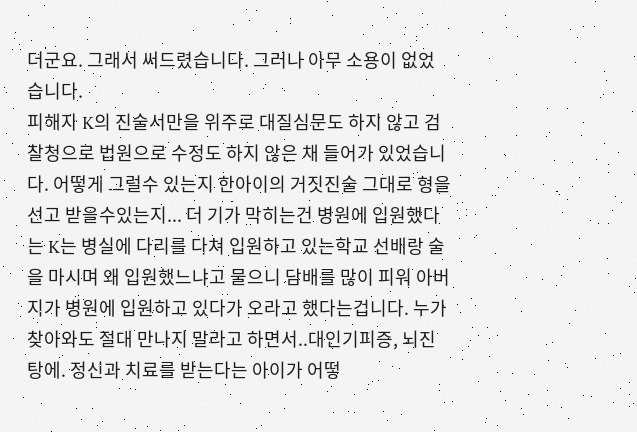더군요. 그래서 써드렸습니다. 그러나 아무 소용이 없었습니다.
피해자 K의 진술서만을 위주로 대질심문도 하지 않고 검찰청으로 법원으로 수정도 하지 않은 채 들어가 있었습니다. 어떻게 그럴수 있는지 한아이의 거짓진술 그대로 형을 선고 받을수있는지... 더 기가 막히는건 병원에 입원했다는 K는 병실에 다리를 다쳐 입원하고 있는학교 선배랑 술을 마시며 왜 입원했느냐고 물으니 담배를 많이 피워 아버지가 병원에 입원하고 있다가 오라고 했다는겁니다. 누가 찾아와도 절대 만나지 말라고 하면서..대인기피증, 뇌진탕에. 정신과 치료를 받는다는 아이가 어떻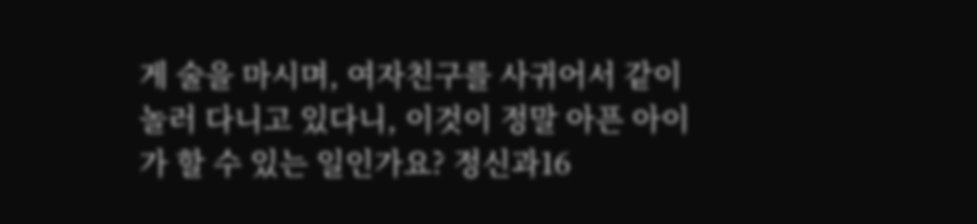게 술을 마시며, 여자친구를 사귀어서 같이 놀러 다니고 있다니, 이것이 정말 아픈 아이가 할 수 있는 일인가요? 정신과16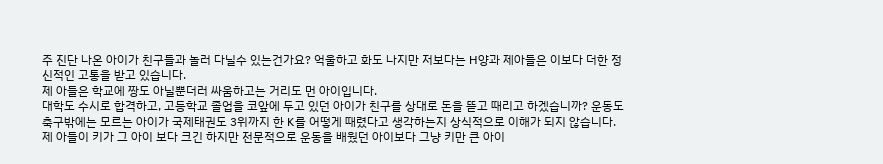주 진단 나온 아이가 친구들과 놀러 다닐수 있는건가요? 억울하고 화도 나지만 저보다는 H양과 제아들은 이보다 더한 정신적인 고통을 받고 있습니다.
제 아들은 학교에 짱도 아닐뿐더러 싸움하고는 거리도 먼 아이입니다.
대학도 수시로 합격하고, 고등학교 졸업을 코앞에 두고 있던 아이가 친구를 상대로 돈을 뜯고 때리고 하겠습니까? 운동도 축구밖에는 모르는 아이가 국제태권도 3위까지 한 K를 어떻게 때렸다고 생각하는지 상식적으로 이해가 되지 않습니다.
제 아들이 키가 그 아이 보다 크긴 하지만 전문적으로 운동을 배웠던 아이보다 그냥 키만 큰 아이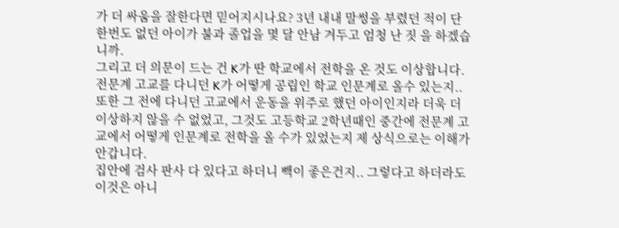가 더 싸움을 잘한다면 믿어지시나요? 3년 내내 말썽을 부렸던 적이 단 한번도 없던 아이가 불과 졸업을 몇 달 안남 겨두고 엄청 난 짓 을 하겠습니까.
그리고 더 의문이 드는 건 K가 딴 학교에서 전학을 온 것도 이상합니다.
전문계 고교를 다니던 K가 어떻게 공립인 학교 인문계로 올수 있는지..
또한 그 전에 다니던 고교에서 운동을 위주로 했던 아이인지라 더욱 더 이상하지 않을 수 없었고, 그것도 고등학교 2학년때인 중간에 전문계 고교에서 어떻게 인문계로 전학을 올 수가 있었는지 제 상식으로는 이해가 안갑니다.
집안에 검사 판사 다 있다고 하더니 빽이 좋은건지.. 그렇다고 하더라도 이것은 아니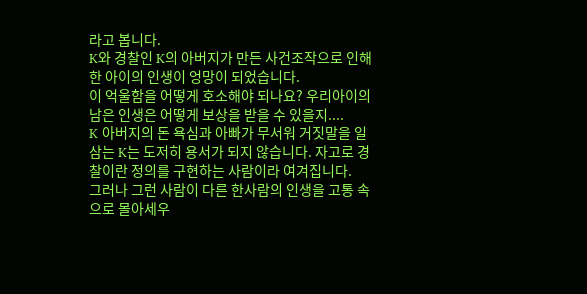라고 봅니다.
K와 경찰인 K의 아버지가 만든 사건조작으로 인해 한 아이의 인생이 엉망이 되었습니다.
이 억울함을 어떻게 호소해야 되나요? 우리아이의 남은 인생은 어떻게 보상을 받을 수 있을지....
K 아버지의 돈 욕심과 아빠가 무서워 거짓말을 일삼는 K는 도저히 용서가 되지 않습니다. 자고로 경찰이란 정의를 구현하는 사람이라 여겨집니다.
그러나 그런 사람이 다른 한사람의 인생을 고통 속으로 몰아세우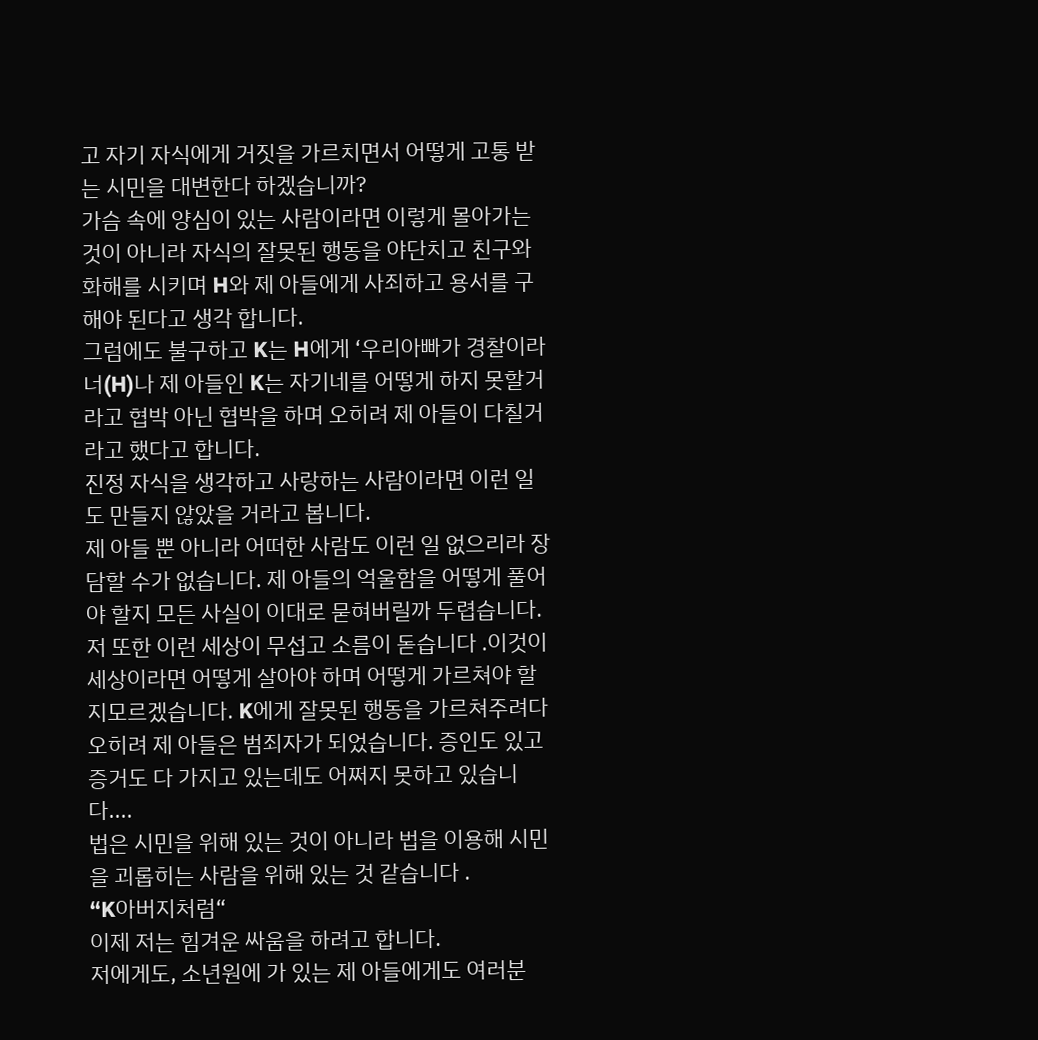고 자기 자식에게 거짓을 가르치면서 어떻게 고통 받는 시민을 대변한다 하겠습니까?
가슴 속에 양심이 있는 사람이라면 이렇게 몰아가는 것이 아니라 자식의 잘못된 행동을 야단치고 친구와 화해를 시키며 H와 제 아들에게 사죄하고 용서를 구해야 된다고 생각 합니다.
그럼에도 불구하고 K는 H에게 ‘우리아빠가 경찰이라 너(H)나 제 아들인 K는 자기네를 어떻게 하지 못할거라고 협박 아닌 협박을 하며 오히려 제 아들이 다칠거라고 했다고 합니다.
진정 자식을 생각하고 사랑하는 사람이라면 이런 일도 만들지 않았을 거라고 봅니다.
제 아들 뿐 아니라 어떠한 사람도 이런 일 없으리라 장담할 수가 없습니다. 제 아들의 억울함을 어떻게 풀어야 할지 모든 사실이 이대로 묻혀버릴까 두렵습니다. 저 또한 이런 세상이 무섭고 소름이 돋습니다 .이것이 세상이라면 어떻게 살아야 하며 어떻게 가르쳐야 할지모르겠습니다. K에게 잘못된 행동을 가르쳐주려다 오히려 제 아들은 범죄자가 되었습니다. 증인도 있고 증거도 다 가지고 있는데도 어쩌지 못하고 있습니다....
법은 시민을 위해 있는 것이 아니라 법을 이용해 시민을 괴롭히는 사람을 위해 있는 것 같습니다 .
“K아버지처럼“
이제 저는 힘겨운 싸움을 하려고 합니다.
저에게도, 소년원에 가 있는 제 아들에게도 여러분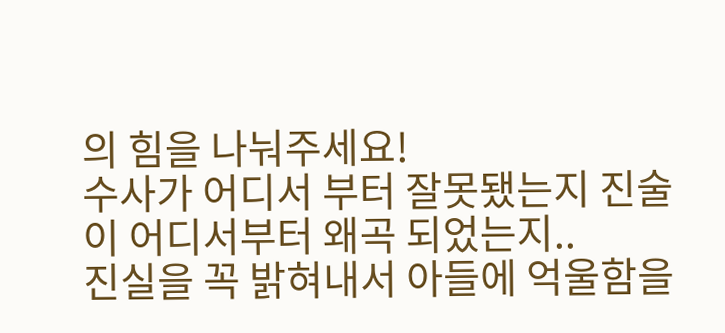의 힘을 나눠주세요!
수사가 어디서 부터 잘못됐는지 진술이 어디서부터 왜곡 되었는지..
진실을 꼭 밝혀내서 아들에 억울함을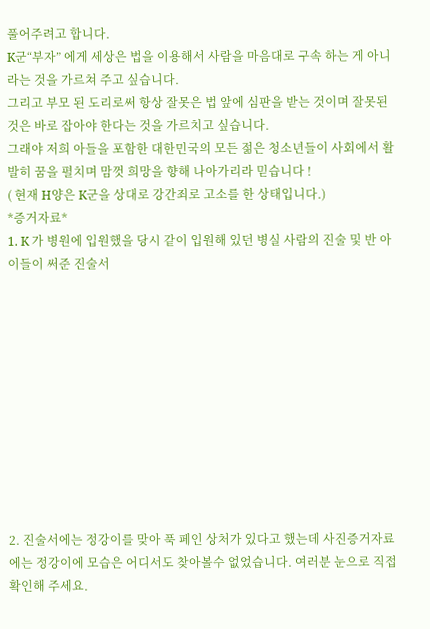풀어주려고 합니다.
K군“부자” 에게 세상은 법을 이용해서 사람을 마음대로 구속 하는 게 아니라는 것을 가르쳐 주고 싶습니다.
그리고 부모 된 도리로써 항상 잘못은 법 앞에 심판을 받는 것이며 잘못된 것은 바로 잡아야 한다는 것을 가르치고 싶습니다.
그래야 저희 아들을 포함한 대한민국의 모든 젊은 청소년들이 사회에서 활발히 꿈을 펼치며 맘껏 희망을 향해 나아가리라 믿습니다 !
( 현재 H양은 K군을 상대로 강간죄로 고소를 한 상태입니다.)
*증거자료*
1. K 가 병원에 입원했을 당시 같이 입원해 있던 병실 사람의 진술 및 반 아이들이 써준 진술서











2. 진술서에는 정강이를 맞아 푹 페인 상처가 있다고 했는데 사진증거자료에는 정강이에 모습은 어디서도 찾아볼수 없었습니다. 여러분 눈으로 직접 확인해 주세요.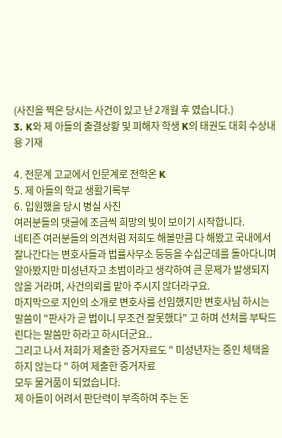(사진을 찍은 당시는 사건이 있고 난 2개월 후 였습니다.)
3. K와 제 아들의 출결상황 및 피해자 학생 K의 태권도 대회 수상내용 기재

4. 전문계 고교에서 인문계로 전학온 K
5. 제 아들의 학교 생활기록부
6. 입원했을 당시 병실 사진
여러분들의 댓글에 조금씩 희망의 빛이 보이기 시작합니다.
네티즌 여러분들의 의견처럼 저희도 해볼만큼 다 해봤고 국내에서 잘나간다는 변호사들과 법률사무소 등등을 수십군데를 돌아다니며 알아봤지만 미성년자고 초범이라고 생각하여 큰 문제가 발생되지 않을 거라며, 사건의뢰를 맡아 주시지 않더라구요.
마지막으로 지인의 소개로 변호사를 선임했지만 변호사님 하시는 말씀이 "판사가 곧 법이니 무조건 잘못했다" 고 하며 선처를 부탁드린다는 말씀만 하라고 하시더군요..
그리고 나서 저희가 제출한 증거자료도 " 미성년자는 증인 체택을 하지 않는다 " 하여 제출한 증거자료
모두 물거품이 되었습니다.
제 아들이 어려서 판단력이 부족하여 주는 돈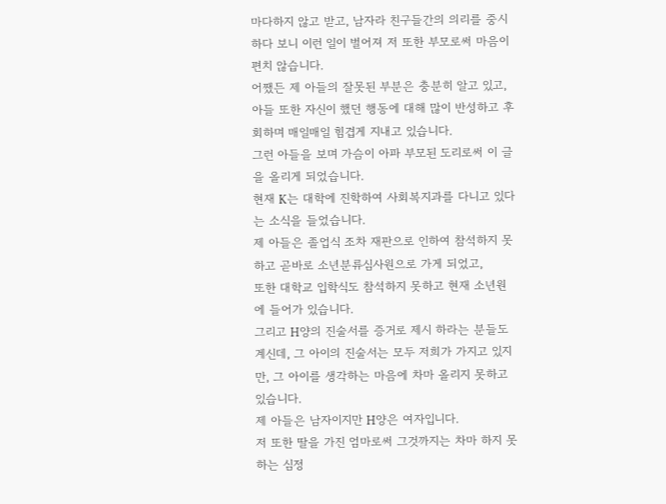마다하지 않고 받고, 남자라 친구들간의 의리를 중시하다 보니 이런 일이 벌어져 저 또한 부모로써 마음이 편치 않습니다.
어쨌든 제 아들의 잘못된 부분은 충분히 알고 있고, 아들 또한 자신이 했던 행동에 대해 많이 반성하고 후회하며 매일매일 힘겹게 지내고 있습니다.
그런 아들을 보며 가슴이 아파 부모된 도리로써 이 글을 올리게 되었습니다.
현재 K는 대학에 진학하여 사회복지과를 다니고 있다는 소식을 들었습니다.
제 아들은 졸업식 조차 재판으로 인하여 참석하지 못하고 곧바로 소년분류심사원으로 가게 되었고,
또한 대학교 입학식도 참석하지 못하고 현재 소년원에 들어가 있습니다.
그리고 H양의 진술서를 증거로 제시 하라는 분들도 계신데, 그 아이의 진술서는 모두 저희가 가지고 있지만, 그 아이를 생각하는 마음에 차마 올리지 못하고 있습니다.
제 아들은 남자이지만 H양은 여자입니다.
저 또한 딸을 가진 엄마로써 그것까지는 차마 하지 못하는 심정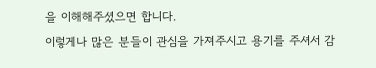을 이해해주셨으면 합니다.
이렇게나 많은 분들이 관심을 가져주시고 용기를 주셔서 감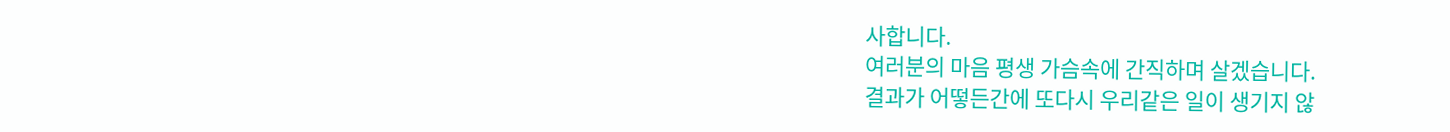사합니다.
여러분의 마음 평생 가슴속에 간직하며 살겠습니다.
결과가 어떻든간에 또다시 우리같은 일이 생기지 않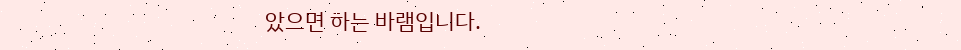았으면 하는 바램입니다.